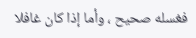فغسله صحيح ، وأما إذا كان غافلا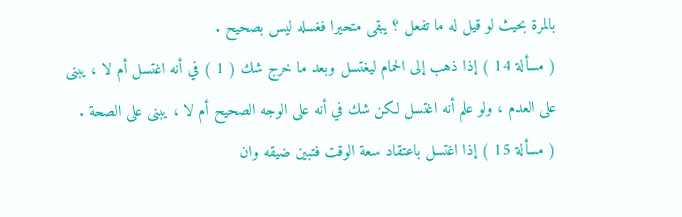بالمرة بحيث لو قيل له ما تفعل ؟ يبقى متحيرا فغسله ليس بصحيح .
( مسألة 14 ) إذا ذهب إلى الحمام ليغتسل وبعد ما خرج شك ( 1 ) في أنه اغتسل أم لا ، يبنى على العدم ، ولو علم أنه اغتسل لكن شك في أنه على الوجه الصحيح أم لا ، يبنى على الصحة .
( مسألة 15 ) إذا اغتسل باعتقاد سعة الوقت فتبين ضيقه وان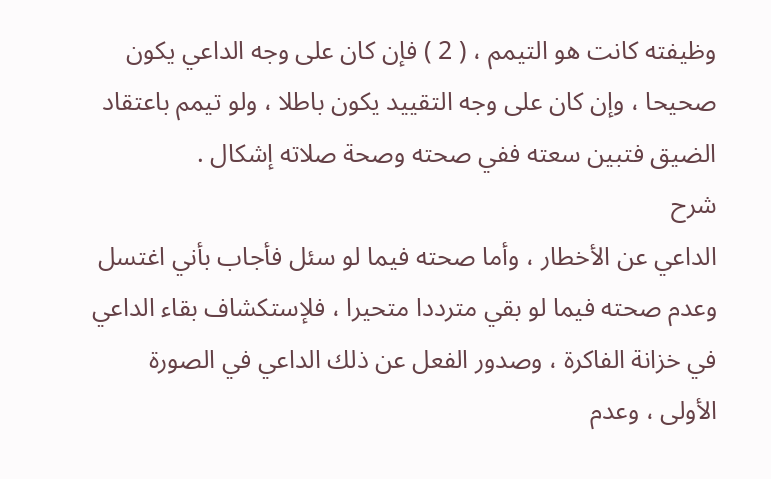وظيفته كانت هو التيمم ، ( 2 ) فإن كان على وجه الداعي يكون صحيحا ، وإن كان على وجه التقييد يكون باطلا ، ولو تيمم باعتقاد الضيق فتبين سعته ففي صحته وصحة صلاته إشكال .
شرح
الداعي عن الأخطار ، وأما صحته فيما لو سئل فأجاب بأني اغتسل وعدم صحته فيما لو بقي مترددا متحيرا ، فلإستكشاف بقاء الداعي في خزانة الفاكرة ، وصدور الفعل عن ذلك الداعي في الصورة الأولى ، وعدم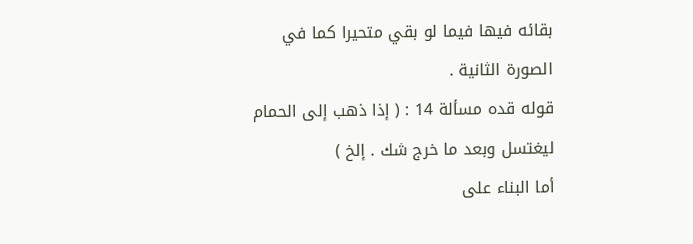بقائه فيها فيما لو بقي متحيرا كما في الصورة الثانية .
قوله قده مسألة 14 : ( إذا ذهب إلى الحمام ليغتسل وبعد ما خرج شك . إلخ )
أما البناء على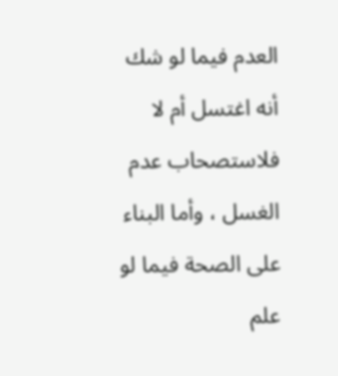العدم فيما لو شك أنه اغتسل أم لا فلاستصحاب عدم الغسل ، وأما البناء على الصحة فيما لو علم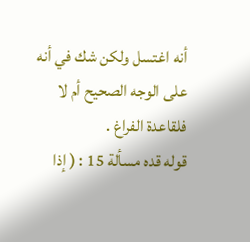أنه اغتسل ولكن شك في أنه على الوجه الصحيح أم لا فلقاعدة الفراغ .
قوله قده مسألة 15 : ( إذا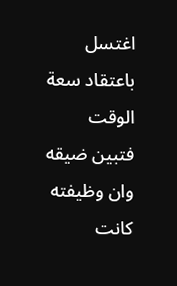اغتسل باعتقاد سعة الوقت فتبين ضيقه وان وظيفته كانت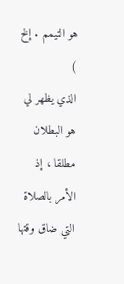هو التيمم . إلخ )
الذي يظهر لي هو البطلان مطلقا ، إذ الأمر بالصلاة التي ضاق وقتها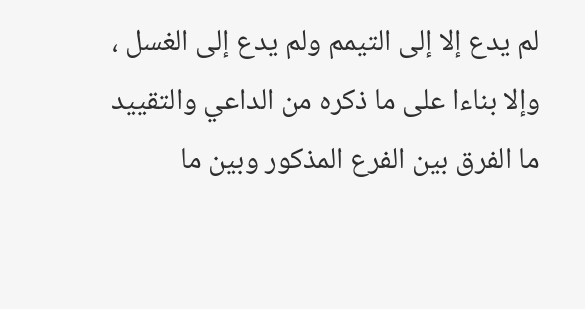لم يدع إلا إلى التيمم ولم يدع إلى الغسل ، وإلا بناءا على ما ذكره من الداعي والتقييد ما الفرق بين الفرع المذكور وبين ما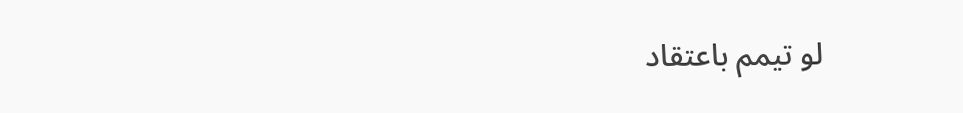لو تيمم باعتقاد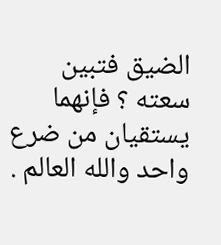الضيق فتبين سعته ؟ فإنهما يستقيان من ضرع واحد والله العالم .